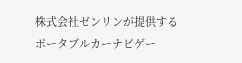株式会社ゼンリンが提供するポータブルカーナビゲー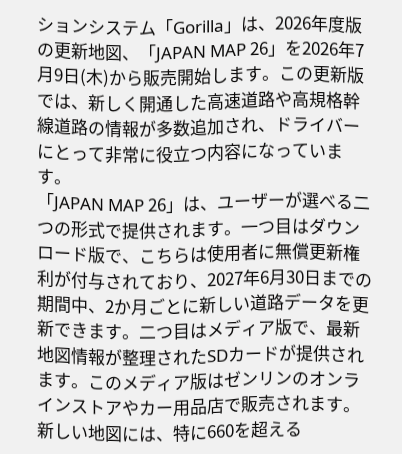ションシステム「Gorilla」は、2026年度版の更新地図、「JAPAN MAP 26」を2026年7月9日(木)から販売開始します。この更新版では、新しく開通した高速道路や高規格幹線道路の情報が多数追加され、ドライバーにとって非常に役立つ内容になっています。
「JAPAN MAP 26」は、ユーザーが選べる二つの形式で提供されます。一つ目はダウンロード版で、こちらは使用者に無償更新権利が付与されており、2027年6月30日までの期間中、2か月ごとに新しい道路データを更新できます。二つ目はメディア版で、最新地図情報が整理されたSDカードが提供されます。このメディア版はゼンリンのオンラインストアやカー用品店で販売されます。
新しい地図には、特に660を超える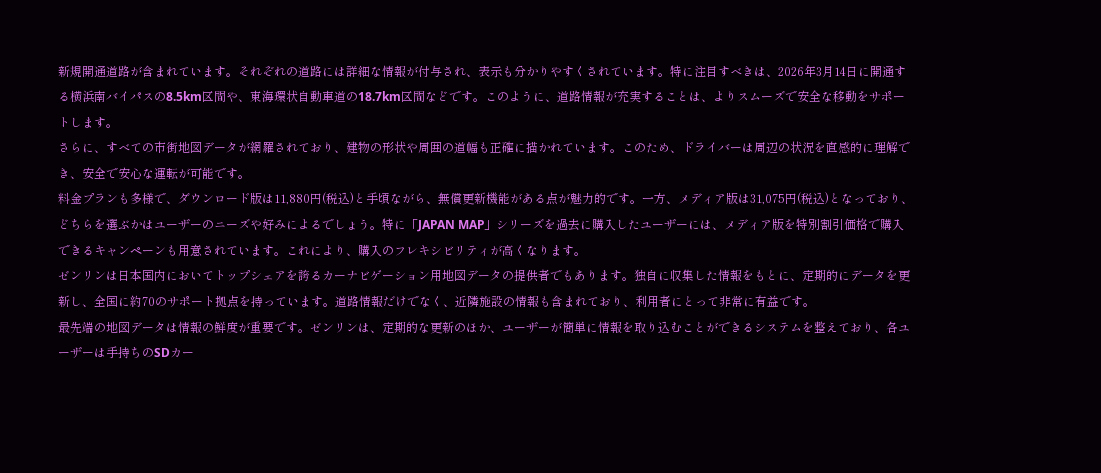新規開通道路が含まれています。それぞれの道路には詳細な情報が付与され、表示も分かりやすくされています。特に注目すべきは、2026年3月14日に開通する横浜南バイパスの8.5km区間や、東海環状自動車道の18.7km区間などです。このように、道路情報が充実することは、よりスムーズで安全な移動をサポートします。
さらに、すべての市街地図データが網羅されており、建物の形状や周囲の道幅も正確に描かれています。このため、ドライバーは周辺の状況を直感的に理解でき、安全で安心な運転が可能です。
料金プランも多様で、ダウンロード版は11,880円(税込)と手頃ながら、無償更新機能がある点が魅力的です。一方、メディア版は31,075円(税込)となっており、どちらを選ぶかはユーザーのニーズや好みによるでしょう。特に「JAPAN MAP」シリーズを過去に購入したユーザーには、メディア版を特別割引価格で購入できるキャンペーンも用意されています。これにより、購入のフレキシビリティが高くなります。
ゼンリンは日本国内においてトップシェアを誇るカーナビゲーション用地図データの提供者でもあります。独自に収集した情報をもとに、定期的にデータを更新し、全国に約70のサポート拠点を持っています。道路情報だけでなく、近隣施設の情報も含まれており、利用者にとって非常に有益です。
最先端の地図データは情報の鮮度が重要です。ゼンリンは、定期的な更新のほか、ユーザーが簡単に情報を取り込むことができるシステムを整えており、各ユーザーは手持ちのSDカー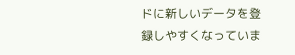ドに新しいデータを登録しやすくなっていま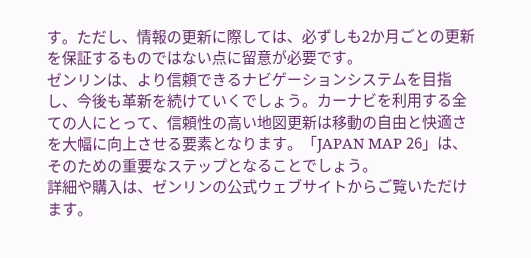す。ただし、情報の更新に際しては、必ずしも2か月ごとの更新を保証するものではない点に留意が必要です。
ゼンリンは、より信頼できるナビゲーションシステムを目指し、今後も革新を続けていくでしょう。カーナビを利用する全ての人にとって、信頼性の高い地図更新は移動の自由と快適さを大幅に向上させる要素となります。「JAPAN MAP 26」は、そのための重要なステップとなることでしょう。
詳細や購入は、ゼンリンの公式ウェブサイトからご覧いただけます。